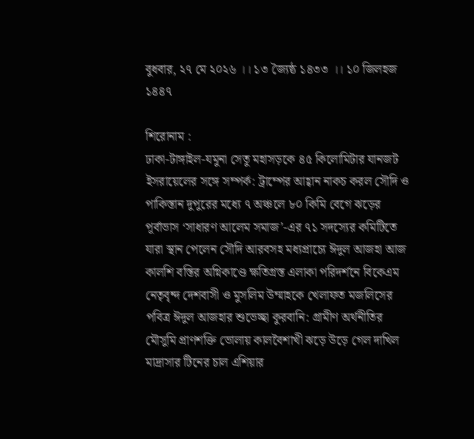বুধবার, ২৭ মে ২০২৬ ।। ১৩ জ্যৈষ্ঠ ১৪৩৩ ।। ১০ জিলহজ ১৪৪৭

শিরোনাম :
ঢাকা-টাঙ্গাইল-যমুনা সেতু মহাসড়কে ৪৫ কিলোমিটার যানজট ইসরায়েলের সঙ্গে সম্পর্ক: ট্রাম্পের আহ্বান নাকচ করল সৌদি ও পাকিস্তান দুপুরের মধ্যে ৭ অঞ্চলে ৮০ কিমি বেগে ঝড়ের পূর্বাভাস ‘সাধারণ আলেম সমাজ’-এর ৭১ সদস্যের কমিটিতে যারা স্থান পেলেন সৌদি আরবসহ মধ্যপ্রাচ্যে ঈদুল আজহা আজ কালশি বস্তির অগ্নিকাণ্ডে ক্ষতিগ্রস্ত এলাকা পরিদর্শনে বিকেএম নেতৃবৃন্দ দেশবাসী ও মুসলিম উম্মাহকে খেলাফত মজলিসের পবিত্র ঈদুল আজহার শুভেচ্ছা কুরবানি: গ্রামীণ অর্থনীতির মৌসুমি প্রাণশক্তি ভোলায় কালবৈশাখী ঝড়ে উড়ে গেল দাখিল মাদ্রাসার টিনের চাল এশিয়ার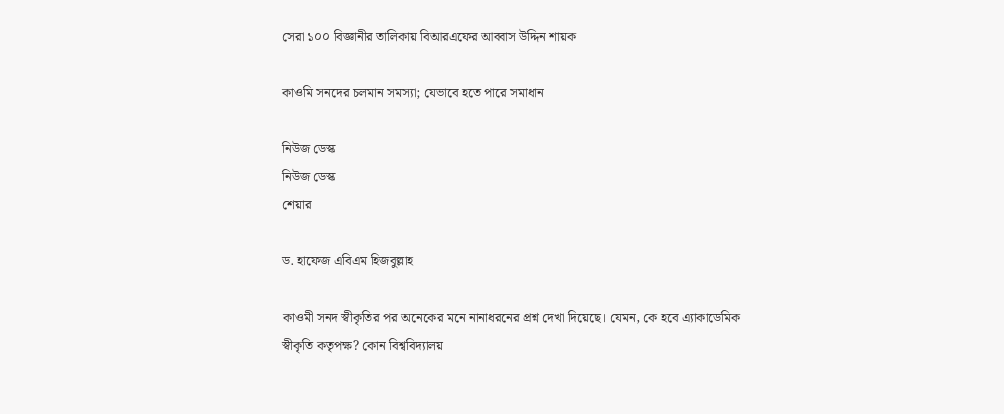সেরা ১০০ বিজ্ঞানীর তালিকায় বিআরএফের আব্বাস উদ্দিন শায়ক

কাওমি সনদের চলমান সমস্যা; যেভাবে হতে পারে সমাধান

নিউজ ডেস্ক
নিউজ ডেস্ক
শেয়ার

ড. হাফেজ এবিএম হিজবুল্লাহ

কাওমী সনদ স্বীকৃতির পর অনেকের মনে নানাধরনের প্রশ্ন দেখা দিয়েছে। যেমন, কে হবে এ্যাকাডেমিক স্বীকৃতি কতৃপক্ষ? কোন বিশ্ববিদ্যালয়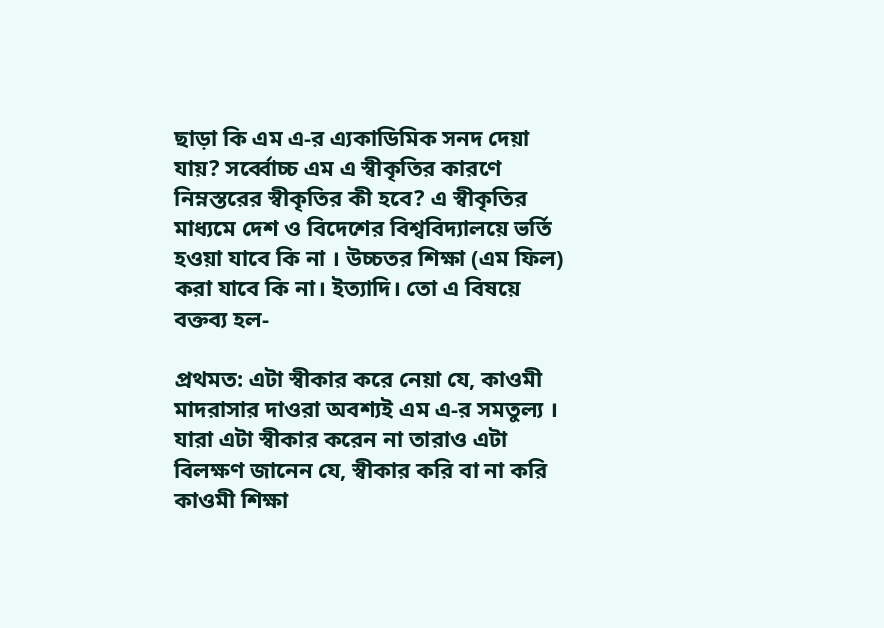ছাড়া কি এম এ-র এ্যকাডিমিক সনদ দেয়া যায়? সর্ব্বোচ্চ এম এ স্বীকৃতির কারণে নিম্নস্তরের স্বীকৃতির কী হবে? এ স্বীকৃতির মাধ্যমে দেশ ও বিদেশের বিশ্ববিদ্যালয়ে ভর্তি হওয়া যাবে কি না । উচ্চতর শিক্ষা (এম ফিল) করা যাবে কি না। ইত্যাদি। তো এ বিষয়ে বক্তব্য হল-

প্রথমত: এটা স্বীকার করে নেয়া যে, কাওমী মাদরাসার দাওরা অবশ্যই এম এ-র সমতুল্য । যারা এটা স্বীকার করেন না তারাও এটা বিলক্ষণ জানেন যে, স্বীকার করি বা না করি কাওমী শিক্ষা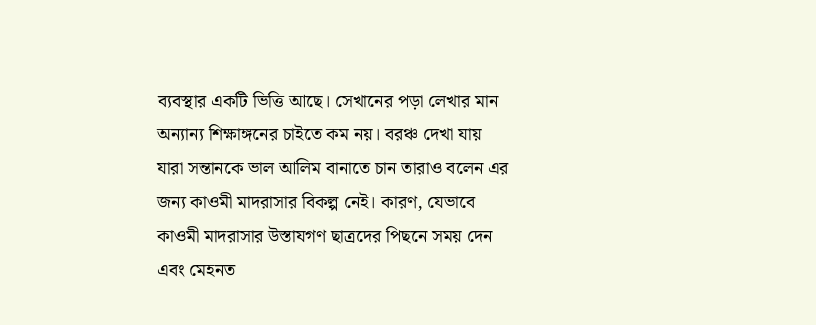ব্যবস্থার একটি ভিত্তি আছে। সেখানের পড়া লেখার মান অন্যান্য শিক্ষাঙ্গনের চাইতে কম নয়। বরঞ্চ দেখা যায় যারা সন্তানকে ভাল আলিম বানাতে চান তারাও বলেন এর জন্য কাওমী মাদরাসার বিকল্প নেই। কারণ, যেভাবে কাওমী মাদরাসার উস্তাযগণ ছাত্রদের পিছনে সময় দেন এবং মেহনত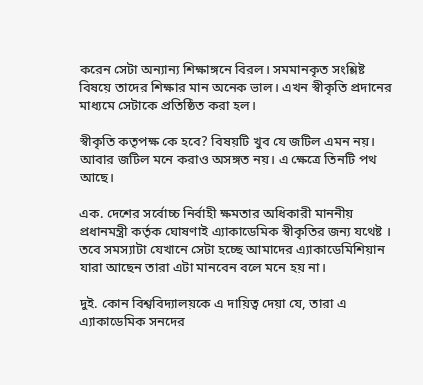করেন সেটা অন্যান্য শিক্ষাঙ্গনে বিরল। সমমানকৃত সংশ্লিষ্ট বিষয়ে তাদের শিক্ষার মান অনেক ভাল। এখন স্বীকৃতি প্রদানের মাধ্যমে সেটাকে প্রতিষ্ঠিত করা হল।

স্বীকৃতি কতৃপক্ষ কে হবে? বিষয়টি খুব যে জটিল এমন নয়। আবার জটিল মনে করাও অসঙ্গত নয়। এ ক্ষেত্রে তিনটি পথ আছে।

এক. দেশের সর্বোচ্চ নির্বাহী ক্ষমতার অধিকারী মাননীয় প্রধানমন্ত্রী কর্তৃক ঘোষণাই এ্যাকাডেমিক স্বীকৃতির জন্য যথেষ্ট । তবে সমস্যাটা যেখানে সেটা হচ্ছে আমাদের এ্যাকাডেমিশিয়ান যারা আছেন তারা এটা মানবেন বলে মনে হয় না।

দুই. কোন বিশ্ববিদ্যালয়কে এ দায়িত্ব দেয়া যে, তারা এ এ্যাকাডেমিক সনদের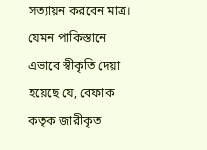সত্যায়ন করবেন মাত্র। যেমন পাকিস্তানে এভাবে স্বীকৃতি দেয়া হয়েছে যে, বেফাক কতৃক জারীকৃত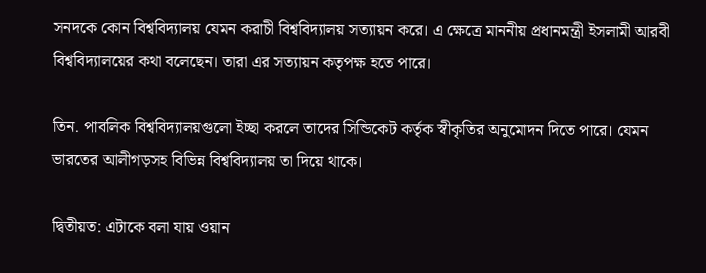সনদকে কোন বিশ্ববিদ্যালয় যেমন করাচী বিশ্ববিদ্যালয় সত্যায়ন করে। এ ক্ষেত্রে মাননীয় প্রধানমন্ত্রী ইসলামী আরবী বিশ্ববিদ্যালয়ের কথা বলেছেন। তারা এর সত্যায়ন কতৃপক্ষ হতে পারে।

তিন. পাবলিক বিশ্ববিদ্যালয়গুলো ইচ্ছা করলে তাদের সিন্ডিকেট কর্তৃক স্বীকৃতির অনুমোদন দিতে পারে। যেমন ভারতের আলীগড়সহ বিভিন্ন বিশ্ববিদ্যালয় তা দিয়ে থাকে।

দ্বিতীয়ত: এটাকে বলা যায় ওয়ান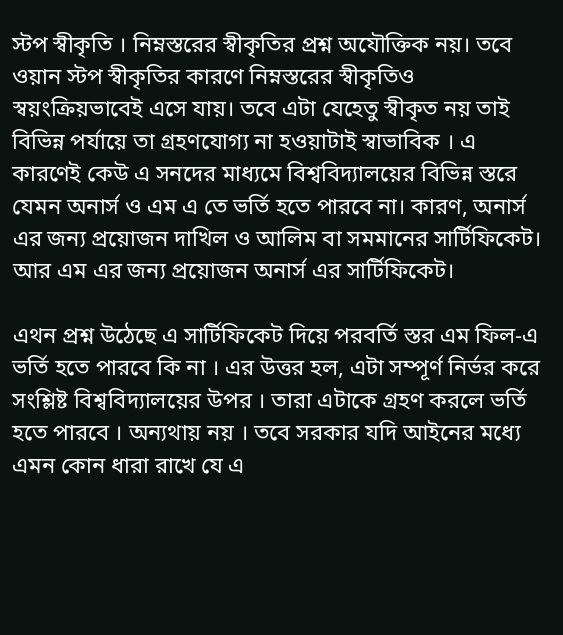স্টপ স্বীকৃতি । নিম্নস্তরের স্বীকৃতির প্রশ্ন অযৌক্তিক নয়। তবে ওয়ান স্টপ স্বীকৃতির কারণে নিম্নস্তরের স্বীকৃতিও স্বয়ংক্রিয়ভাবেই এসে যায়। তবে এটা যেহেতু স্বীকৃত নয় তাই বিভিন্ন পর্যায়ে তা গ্রহণযোগ্য না হওয়াটাই স্বাভাবিক । এ কারণেই কেউ এ সনদের মাধ্যমে বিশ্ববিদ্যালয়ের বিভিন্ন স্তরে যেমন অনার্স ও এম এ তে ভর্তি হতে পারবে না। কারণ, অনার্স এর জন্য প্রয়োজন দাখিল ও আলিম বা সমমানের সার্টিফিকেট। আর এম এর জন্য প্রয়োজন অনার্স এর সার্টিফিকেট।

এথন প্রশ্ন উঠেছে এ সার্টিফিকেট দিয়ে পরবর্তি স্তর এম ফিল-এ ভর্তি হতে পারবে কি না । এর উত্তর হল, এটা সম্পূর্ণ নির্ভর করে সংশ্লিষ্ট বিশ্ববিদ্যালয়ের উপর । তারা এটাকে গ্রহণ করলে ভর্তি হতে পারবে । অন্যথায় নয় । তবে সরকার যদি আইনের মধ্যে এমন কোন ধারা রাখে যে এ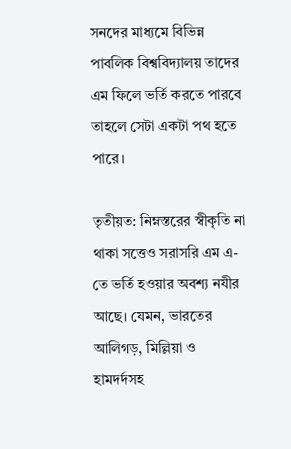সনদের মাধ্যমে বিভিন্ন পাবলিক বিশ্ববিদ্যালয় তাদের এম ফিলে ভর্তি করতে পারবে তাহলে সেটা একটা পথ হতে পারে।

তৃতীয়ত: নিম্নস্তরের স্বীকৃতি না থাকা সত্তেও সরাসরি এম এ-তে ভর্তি হওয়ার অবশ্য নযীর আছে। যেমন, ভারতের আলিগড়, মিল্লিয়া ও হামদর্দসহ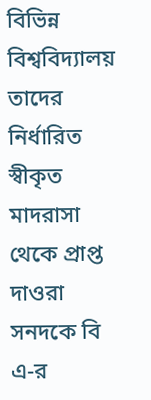বিভিন্ন বিশ্ববিদ্যালয় তাদের নির্ধারিত স্বীকৃত মাদরাসা থেকে প্রাপ্ত দাওরা সনদকে বি এ-র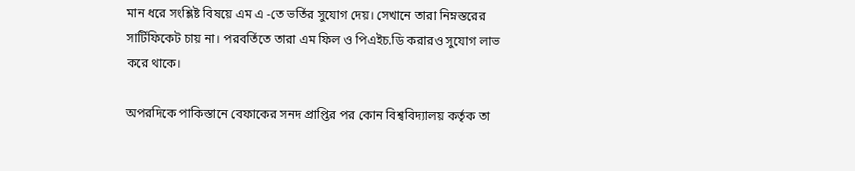মান ধরে সংশ্লিষ্ট বিষয়ে এম এ -তে ভর্তির সুযোগ দেয়। সেখানে তারা নিম্নস্তরের সার্টিফিকেট চায় না। পরবর্তিতে তারা এম ফিল ও পিএইচ.ডি করারও সুযোগ লাভ করে থাকে।

অপরদিকে পাকিস্তানে বেফাকের সনদ প্রাপ্তির পর কোন বিশ্ববিদ্যালয় কর্তৃক তা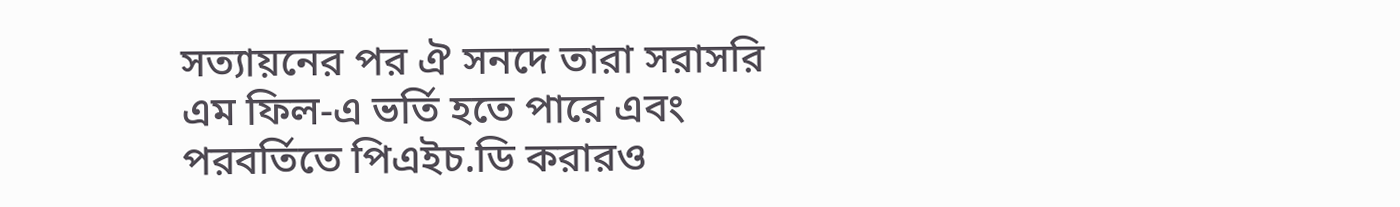সত্যায়নের পর ঐ সনদে তারা সরাসরি এম ফিল-এ ভর্তি হতে পারে এবং পরবর্তিতে পিএইচ.ডি করারও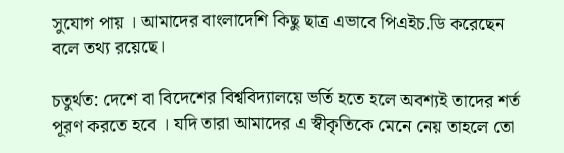সুযোগ পায় । আমাদের বাংলাদেশি কিছু ছাত্র এভাবে পিএইচ.ডি করেছেন বলে তথ্য রয়েছে।

চতুর্থত: দেশে বা বিদেশের বিশ্ববিদ্যালয়ে ভর্তি হতে হলে অবশ্যই তাদের শর্ত পূরণ করতে হবে । যদি তারা আমাদের এ স্বীকৃতিকে মেনে নেয় তাহলে তো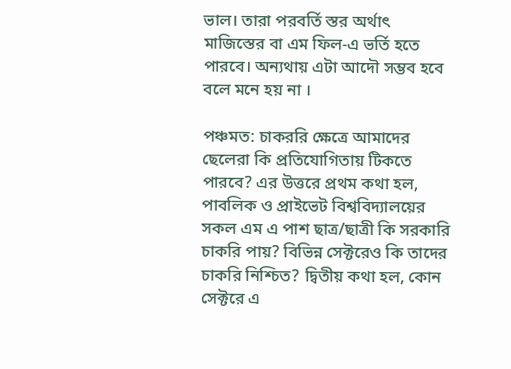ভাল। তারা পরবর্তি স্তর অর্থাৎ মাজিস্তের বা এম ফিল-এ ভর্তি হতে পারবে। অন্যথায় এটা আদৌ সম্ভব হবে বলে মনে হয় না ।

পঞ্চমত: চাকররি ক্ষেত্রে আমাদের ছেলেরা কি প্রতিযোগিতায় টিকতে পারবে? এর উত্তরে প্রথম কথা হল, পাবলিক ও প্রাইভেট বিশ্ববিদ্যালয়ের সকল এম এ পাশ ছাত্র/ছাত্রী কি সরকারি চাকরি পায়? বিভিন্ন সেক্টরেও কি তাদের চাকরি নিশ্চিত? দ্বিতীয় কথা হল, কোন সেক্টরে এ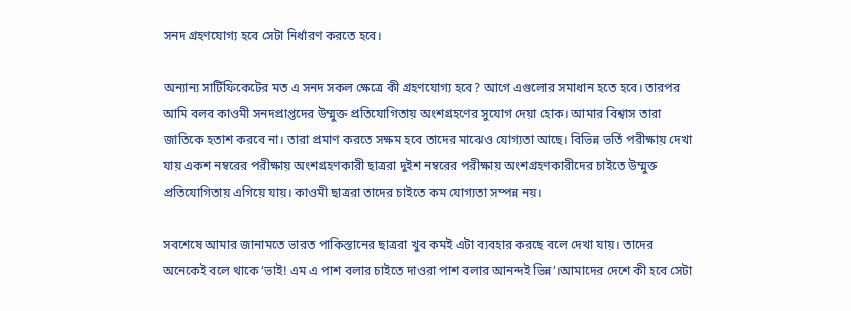সনদ গ্রহণযোগ্য হবে সেটা নির্ধারণ করতে হবে।

অন্যান্য সার্টিফিকেটের মত এ সনদ সকল ক্ষেত্রে কী গ্রহণযোগ্য হবে? আগে এগুলোর সমাধান হতে হবে। তারপর আমি বলব কাওমী সনদপ্রাপ্তদের উম্মুক্ত প্রতিযোগিতায় অংশগ্রহণের সুযোগ দেয়া হোক। আমার বিশ্বাস তারা জাতিকে হতাশ করবে না। তারা প্রমাণ করতে সক্ষম হবে তাদের মাঝেও যোগ্যতা আছে। বিভিন্ন ভর্তি পরীক্ষায় দেখা যায় একশ নম্বরের পরীক্ষায় অংশগ্রহণকারী ছাত্ররা দুইশ নম্বরের পরীক্ষায় অংশগ্রহণকারীদের চাইতে উম্মুক্ত প্রতিযোগিতায় এগিয়ে যায়। কাওমী ছাত্ররা তাদের চাইতে কম যোগ্যতা সম্পন্ন নয়।

সবশেষে আমার জানামতে ভারত পাকিস্তানের ছাত্ররা খুব কমই এটা ব্যবহার করছে বলে দেখা যায়। তাদের অনেকেই বলে থাকে ‘ভাই! এম এ পাশ বলার চাইতে দাওরা পাশ বলার আনন্দই ভিন্ন’।আমাদের দেশে কী হবে সেটা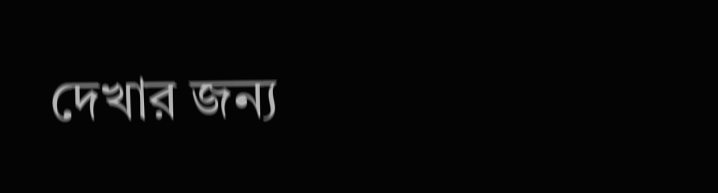দেখার জন্য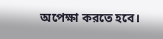অপেক্ষা করতে হবে।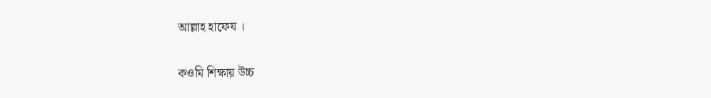আল্লাহ হাফেয ।

কওমি শিক্ষায় উচ্চ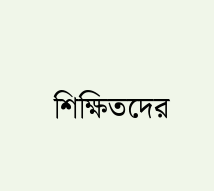শিক্ষিতদের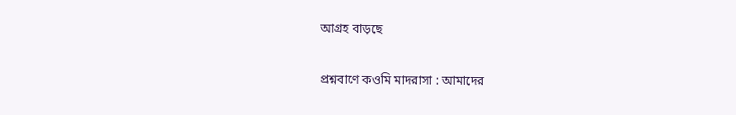আগ্রহ বাড়ছে

প্রশ্নবাণে কওমি মাদরাসা : আমাদের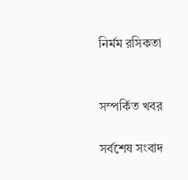নির্মম রসিকতা


সম্পর্কিত খবর

সর্বশেষ সংবাদ